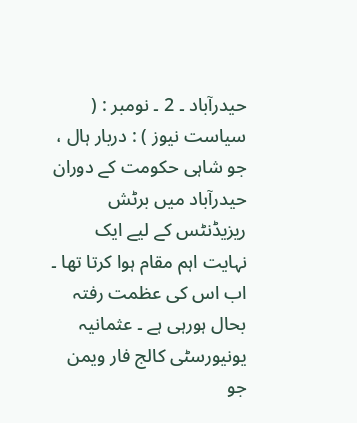حیدرآباد ۔ 2 ۔ نومبر : ( سیاست نیوز ) : دربار ہال ، جو شاہی حکومت کے دوران حیدرآباد میں برٹش ریزیڈنٹس کے لیے ایک نہایت اہم مقام ہوا کرتا تھا ۔ اب اس کی عظمت رفتہ بحال ہورہی ہے ۔ عثمانیہ یونیورسٹی کالج فار ویمن جو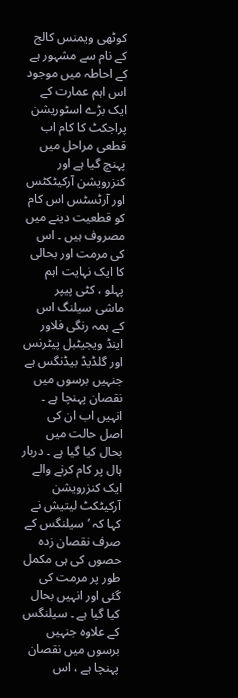کوٹھی ویمنس کالج کے نام سے مشہور ہے کے احاطہ میں موجود اس اہم عمارت کے ایک بڑے اسٹوریشن پراجکٹ کا کام اب قطعی مراحل میں پہنچ گیا ہے اور کنزرویشن آرکیٹکٹس اور آرٹسٹس اس کام کو قطعیت دینے میں مصروف ہیں ۔ اس کی مرمت اور بحالی کا ایک نہایت اہم پہلو ، کٹی پیپر ماشی سیلنگ اس کے ہمہ رنگی فلاور اینڈ ویجیٹبل پیٹرنس اور گلڈیڈ بیڈنگس ہے جنہیں برسوں میں نقصان پہنچا ہے ۔ انہیں اب ان کی اصل حالت میں بحال کیا گیا ہے ۔ دربار ہال پر کام کرنے والے ایک کنزرویشن آرکیٹکٹ لیتیش نے کہا کہ ’ سیلنگس کے صرف نقصان زدہ حصوں کی ہی مکمل طور پر مرمت کی گئی اور انہیں بحال کیا گیا ہے ۔ سیلنگس کے علاوہ جنہیں برسوں میں نقصان پہنچا ہے ، اس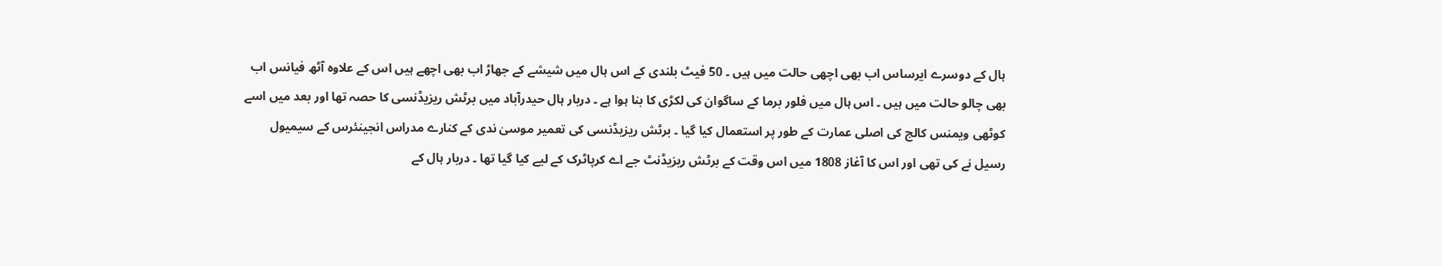ہال کے دوسرے ایرساس اب بھی اچھی حالت میں ہیں ۔ 50 فیٹ بلندی کے اس ہال میں شیشے کے جھاڑ اب بھی اچھے ہیں اس کے علاوہ آٹھ فیانس اب بھی چالو حالت میں ہیں ۔ اس ہال میں فلور برما کے ساگوان کی لکڑی کا بنا ہوا ہے ۔ دربار ہال حیدرآباد میں برٹش ریزیڈنسی کا حصہ تھا اور بعد میں اسے کوٹھی ویمنس کالج کی اصلی عمارت کے طور پر استعمال کیا گیا ۔ برٹش ریزیڈنسی کی تعمیر موسیٰ ندی کے کنارے مدراس انجینئرس کے سیمیول رسیل نے کی تھی اور اس کا آغاز 1808 میں اس وقت کے برٹش ریزیڈنٹ جے اے کرپاٹرک کے لیے کیا گیا تھا ۔ دربار ہال کے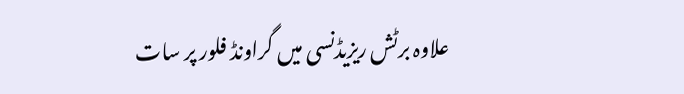علاوہ برٹش ریزیڈنسی میں گراونڈ فلور پر سات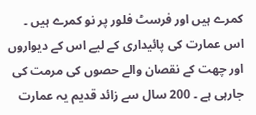کمرے ہیں اور فرسٹ فلور پر نو کمرے ہیں ۔ اس عمارت کی پائیداری کے لیے اس کے دیواروں اور چھت کے نقصان والے حصوں کی مرمت کی جارہی ہے ۔ 200 سال سے زائد قدیم یہ عمارت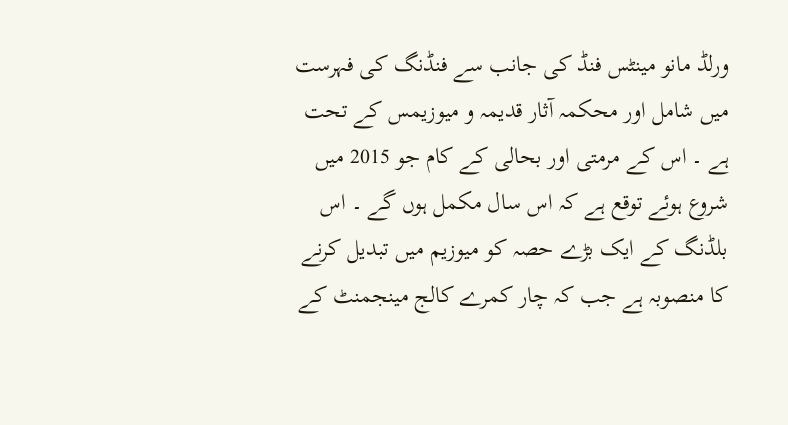ورلڈ مانو مینٹس فنڈ کی جانب سے فنڈنگ کی فہرست میں شامل اور محکمہ آثار قدیمہ و میوزیمس کے تحت ہے ۔ اس کے مرمتی اور بحالی کے کام جو 2015 میں شروع ہوئے توقع ہے کہ اس سال مکمل ہوں گے ۔ اس بلڈنگ کے ایک بڑے حصہ کو میوزیم میں تبدیل کرنے کا منصوبہ ہے جب کہ چار کمرے کالج مینجمنٹ کے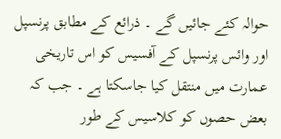حوالہ کئے جائیں گے ۔ ذرائع کے مطابق پرنسپل اور وائس پرنسپل کے آفسیس کو اس تاریخی عمارت میں منتقل کیا جاسکتا ہے ۔ جب کہ بعض حصوں کو کلاسیس کے طور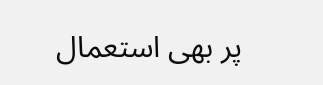پر بھی استعمال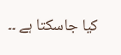کیا جاسکتا ہے ۔۔